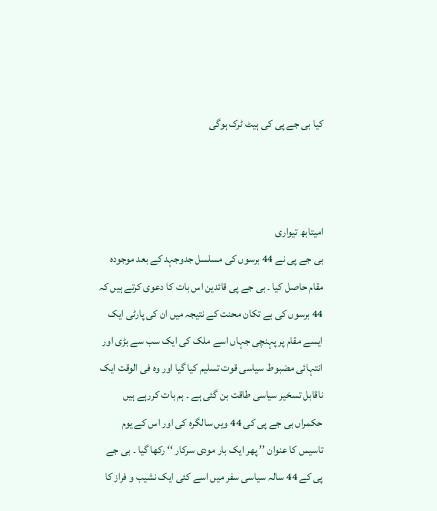کیا بی جے پی کی ہیٹ ٹرک ہوگی



امیتابھ تیواری
بی جے پی نے 44 برسوں کی مسلسل جدوجہد کے بعد موجودہ مقام حاصل کیا ۔ بی جے پی قائدین اس بات کا دعوی کرتے ہیں کہ 44 برسوں کی بے تکان محنت کے نتیجہ میں ان کی پارٹی ایک ایسے مقام پر پہنچی جہاں اسے ملک کی ایک سب سے بڑی اور انتہائی مضبوط سیاسی قوت تسلیم کیا گیا اور وہ فی الوقت ایک ناقابل تسخیر سیاسی طاقت بن گئی ہے ۔ ہم بات کررہے ہیں حکمراں بی جے پی کی 44 ویں سالگرہ کی اور اس کے یوم تاسیس کا عنوان ’’ پھر ایک بار مودی سرکار ‘‘ رکھا گیا ۔ بی جے پی کے 44 سالہ سیاسی سفر میں اسے کئی ایک نشیب و فراز کا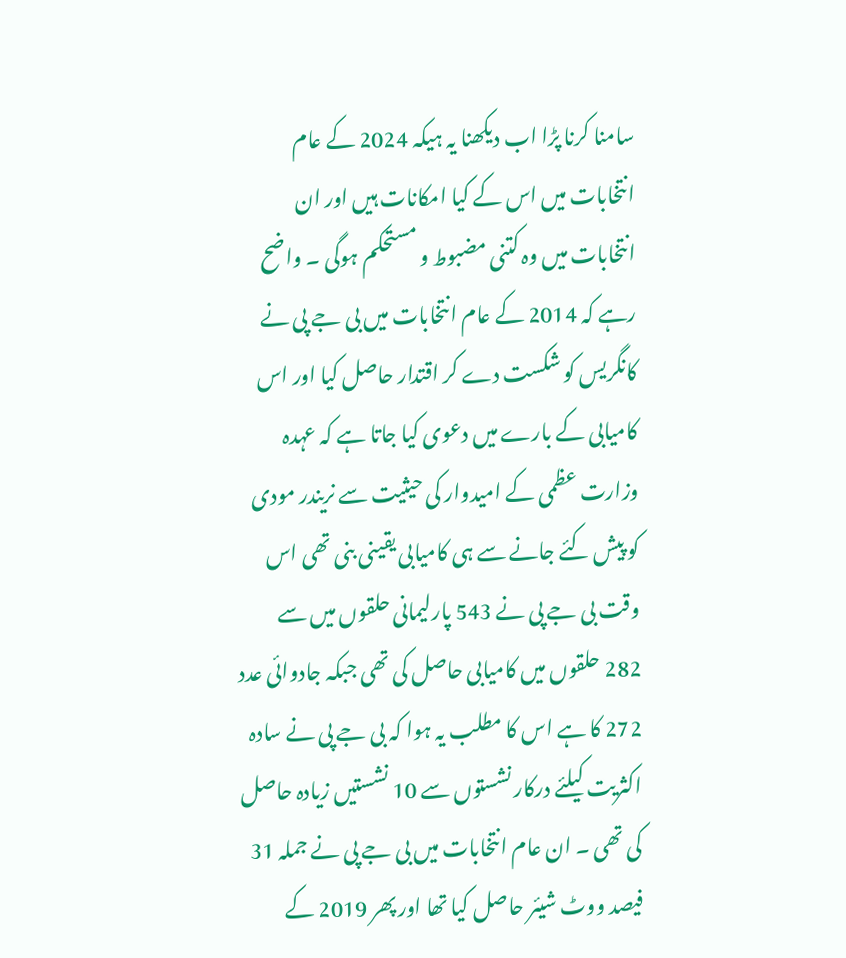سامنا کرنا پڑا اب دیکھنا یہ ہیکہ 2024 کے عام انتخابات میں اس کے کیا امکانات ہیں اور ان انتخابات میں وہ کتنی مضبوط و مستحکم ہوگی ۔ واضح رہے کہ 2014 کے عام انتخابات میں بی جے پی نے کانگریس کو شکست دے کر اقتدار حاصل کیا اور اس کامیابی کے بارے میں دعوی کیا جاتا ہے کہ عہدہ وزارت عظمی کے امیدوار کی حیثیت سے نریندر مودی کو پیش کئے جانے سے ہی کامیابی یقینی بنی تھی اس وقت بی جے پی نے 543 پارلیمانی حلقوں میں سے 282 حلقوں میں کامیابی حاصل کی تھی جبکہ جادوائی عدد 272 کا ہے اس کا مطلب یہ ہوا کہ بی جے پی نے سادہ اکثریت کیلئے درکار نشستوں سے 10 نشستیں زیادہ حاصل کی تھی ۔ ان عام انتخابات میں بی جے پی نے جملہ 31 فیصد ووٹ شیئر حاصل کیا تھا اور پھر 2019 کے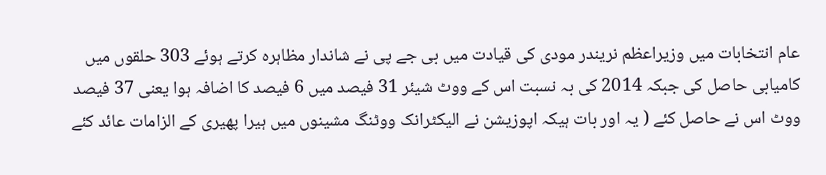عام انتخابات میں وزیراعظم نریندر مودی کی قیادت میں بی جے پی نے شاندار مظاہرہ کرتے ہوئے 303 حلقوں میں کامیابی حاصل کی جبکہ 2014 کی بہ نسبت اس کے ووٹ شیئر 31 فیصد میں 6 فیصد کا اضافہ ہوا یعنی 37 فیصد ووٹ اس نے حاصل کئے ( یہ اور بات ہیکہ اپوزیشن نے الیکٹرانک ووٹنگ مشینوں میں ہیرا پھیری کے الزامات عائد کئے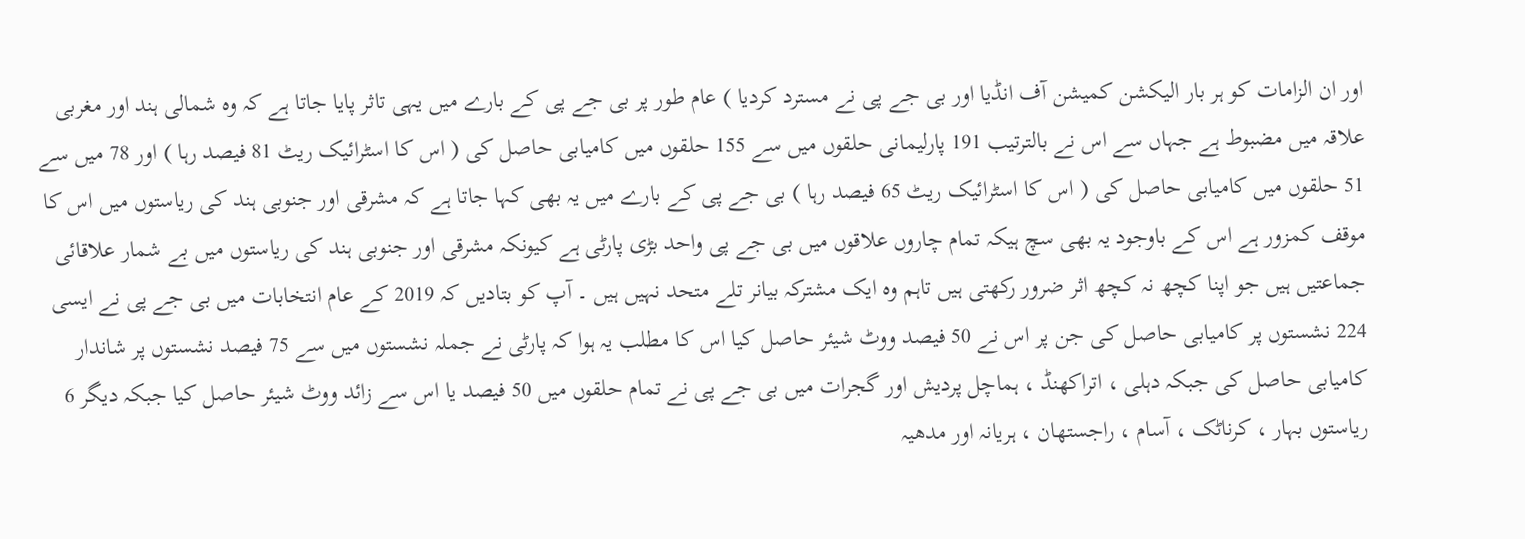اور ان الزامات کو ہر بار الیکشن کمیشن آف انڈیا اور بی جے پی نے مسترد کردیا ) عام طور پر بی جے پی کے بارے میں یہی تاثر پایا جاتا ہے کہ وہ شمالی ہند اور مغربی علاقہ میں مضبوط ہے جہاں سے اس نے بالترتیب 191 پارلیمانی حلقوں میں سے 155 حلقوں میں کامیابی حاصل کی ( اس کا اسٹرائیک ریٹ 81 فیصد رہا ) اور 78 میں سے 51 حلقوں میں کامیابی حاصل کی ( اس کا اسٹرائیک ریٹ 65 فیصد رہا ) بی جے پی کے بارے میں یہ بھی کہا جاتا ہے کہ مشرقی اور جنوبی ہند کی ریاستوں میں اس کا موقف کمزور ہے اس کے باوجود یہ بھی سچ ہیکہ تمام چاروں علاقوں میں بی جے پی واحد بڑی پارٹی ہے کیونکہ مشرقی اور جنوبی ہند کی ریاستوں میں بے شمار علاقائی جماعتیں ہیں جو اپنا کچھ نہ کچھ اثر ضرور رکھتی ہیں تاہم وہ ایک مشترکہ بیانر تلے متحد نہیں ہیں ۔ آپ کو بتادیں کہ 2019 کے عام انتخابات میں بی جے پی نے ایسی 224 نشستوں پر کامیابی حاصل کی جن پر اس نے 50 فیصد ووٹ شیئر حاصل کیا اس کا مطلب یہ ہوا کہ پارٹی نے جملہ نشستوں میں سے 75 فیصد نشستوں پر شاندار کامیابی حاصل کی جبکہ دہلی ، اتراکھنڈ ، ہماچل پردیش اور گجرات میں بی جے پی نے تمام حلقوں میں 50 فیصد یا اس سے زائد ووٹ شیئر حاصل کیا جبکہ دیگر 6 ریاستوں بہار ، کرناٹک ، آسام ، راجستھان ، ہریانہ اور مدھیہ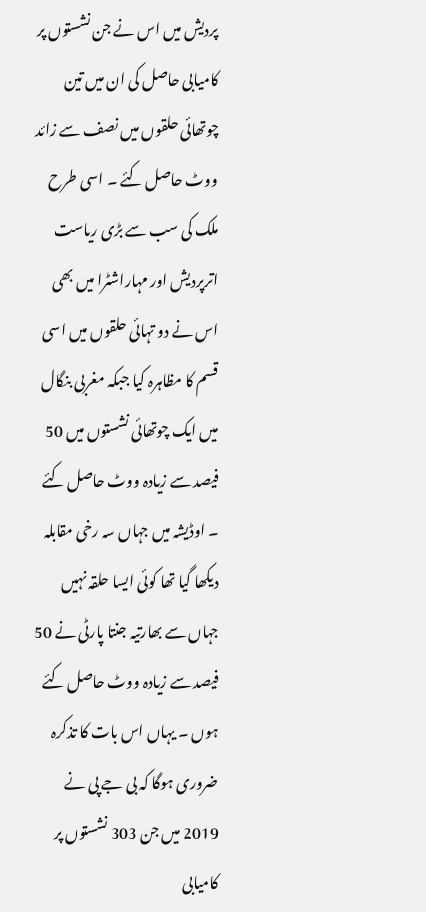پردیش میں اس نے جن نشستوں پر کامیابی حاصل کی ان میں تین چوتھائی حلقوں میں نصف سے زائد ووٹ حاصل کئے ۔ اسی طرح ملک کی سب سے بڑی ریاست اترپردیش اور مہاراشٹرا میں بھی اس نے دو تہائی حلقوں میں اسی قسم کا مظاہرہ کیا جبکہ مغربی بنگال میں ایک چوتھائی نشستوں میں 50 فیصد سے زیادہ ووٹ حاصل کئے ۔ اوڈیشہ میں جہاں سہ رخی مقابلہ دیکھا گیا تھا کوئی ایسا حلقہ نہیں جہاں سے بھارتیہ جنتا پارٹی نے 50 فیصد سے زیادہ ووٹ حاصل کئے ہوں ۔ یہاں اس بات کا تذکرہ ضروری ہوگا کہ بی جے پی نے 2019 میں جن 303 نشستوں پر کامیابی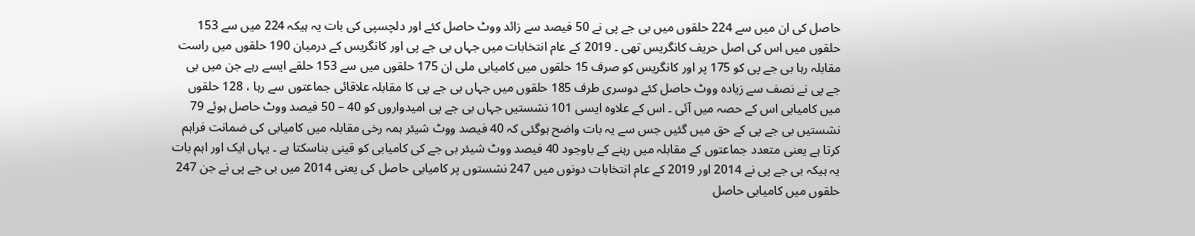حاصل کی ان میں سے 224 حلقوں میں بی جے پی نے 50 فیصد سے زائد ووٹ حاصل کئے اور دلچسپی کی بات یہ ہیکہ 224 میں سے 153 حلقوں میں اس کی اصل حریف کانگریس تھی ۔ 2019 کے عام انتخابات میں جہاں بی جے پی اور کانگریس کے درمیان 190 حلقوں میں راست مقابلہ رہا بی جے پی کو 175 پر اور کانگریس کو صرف 15 حلقوں میں کامیابی ملی ان 175 حلقوں میں سے 153 حلقے ایسے رہے جن میں بی جے پی نے نصف سے زیادہ ووٹ حاصل کئے دوسری طرف 185 حلقوں میں جہاں بی جے پی کا مقابلہ علاقائی جماعتوں سے رہا ، 128 حلقوں میں کامیابی اس کے حصہ میں آئی ۔ اس کے علاوہ ایسی 101 نشستیں جہاں بی جے پی امیدواروں کو 40 – 50 فیصد ووٹ حاصل ہوئے 79 نشستیں بی جے پی کے حق میں گئیں جس سے یہ بات واضح ہوگئی کہ 40 فیصد ووٹ شیئر ہمہ رخی مقابلہ میں کامیابی کی ضمانت فراہم کرتا ہے یعنی متعدد جماعتوں کے مقابلہ میں رہنے کے باوجود 40 فیصد ووٹ شیئر بی جے کی کامیابی کو قینی بناسکتا ہے ۔ یہاں ایک اور اہم بات یہ ہیکہ بی جے پی نے 2014 اور 2019 کے عام انتخابات دونوں میں 247 نشستوں پر کامیابی حاصل کی یعنی 2014 میں بی جے پی نے جن 247 حلقوں میں کامیابی حاصل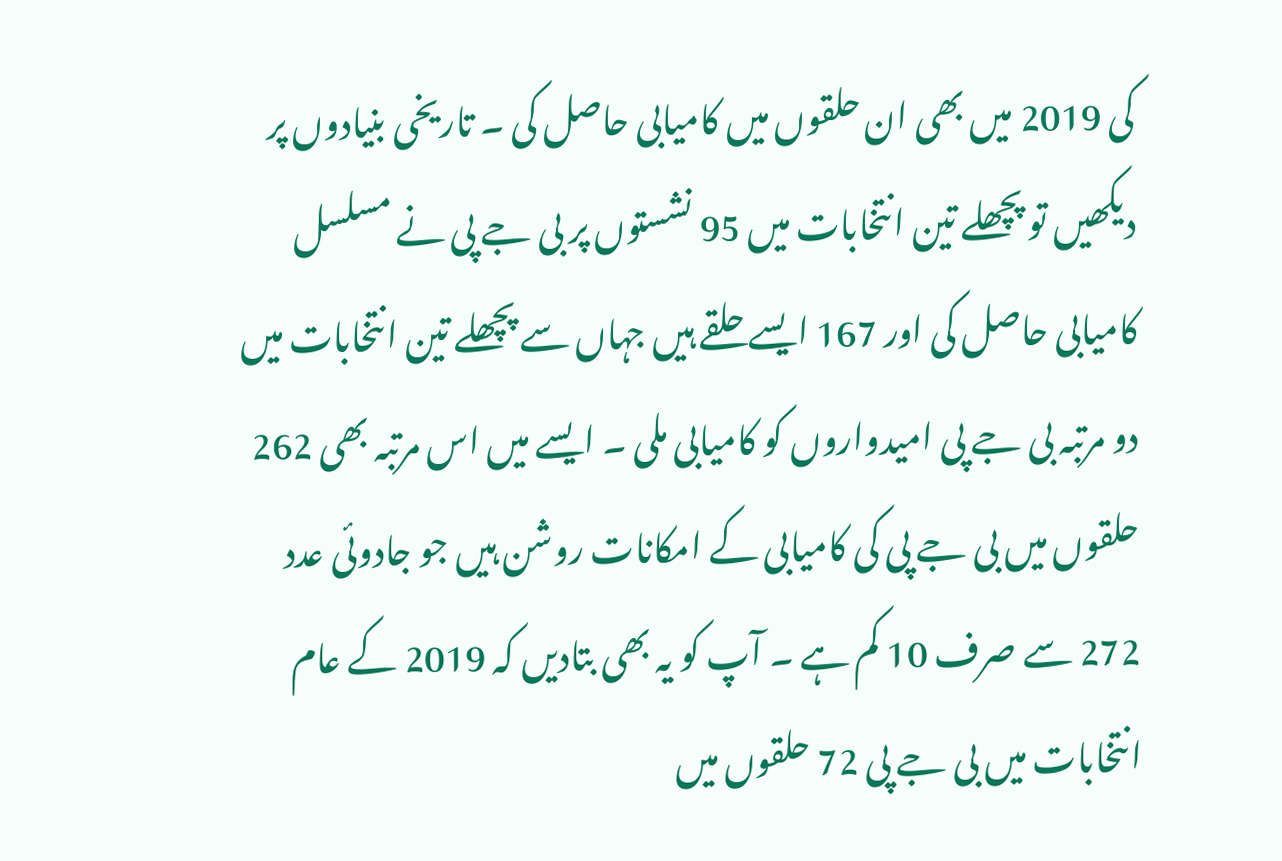کی 2019 میں بھی ان حلقوں میں کامیابی حاصل کی ۔ تاریخی بنیادوں پر دیکھیں تو پچھلے تین انتخابات میں 95 نشستوں پر بی جے پی نے مسلسل کامیابی حاصل کی اور 167 ایسے حلقے ہیں جہاں سے پچھلے تین انتخابات میں دو مرتبہ بی جے پی امیدواروں کو کامیابی ملی ۔ ایسے میں اس مرتبہ بھی 262 حلقوں میں بی جے پی کی کامیابی کے امکانات روشن ہیں جو جادوئی عدد 272 سے صرف 10 کم ہے ۔ آپ کو یہ بھی بتادیں کہ 2019 کے عام انتخابات میں بی جے پی 72 حلقوں میں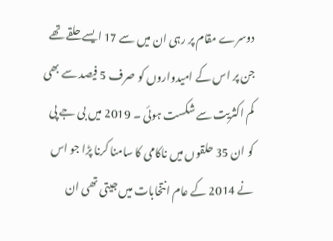دوسرے مقام پر رہی ان میں سے 17 ایسے حلقے تھے جن پر اس کے امیدواروں کو صرف 5 فیصد سے بھی کم اکثریت سے شکست ہوئی ۔ 2019 میں بی جے پی کو ان 35 حلقوں میں ناکامی کا سامنا کرنا پڑا جو اس نے 2014 کے عام انتخابات میں جیتی تھی ان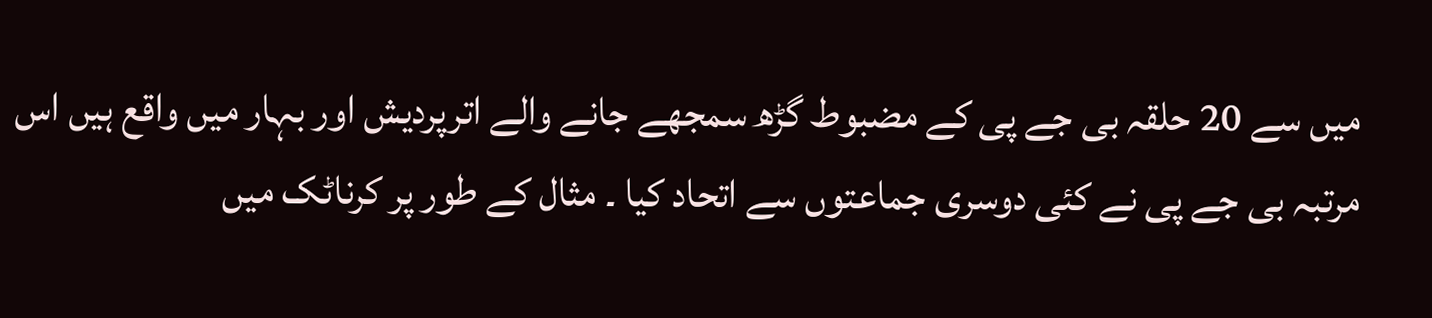میں سے 20 حلقہ بی جے پی کے مضبوط گڑھ سمجھے جانے والے اترپردیش اور بہار میں واقع ہیں اس مرتبہ بی جے پی نے کئی دوسری جماعتوں سے اتحاد کیا ۔ مثال کے طور پر کرناٹک میں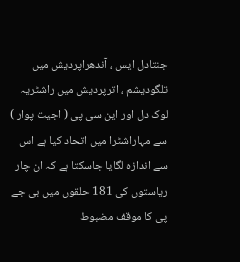جنتادل ایس ، آندھراپردیش میں تلگودیشم ، اترپردیش میں راشٹریہ لوک دل اور این سی پی ( اجیت پوار ) سے مہاراشٹرا میں اتحاد کیا ہے اس سے اندازہ لگایا جاسکتا ہے کہ ان چار ریاستوں کی 181 حلقوں میں بی جے پی کا موقف مضبوط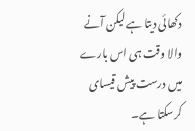دکھائی دیتا ہے لیکن آنے والا وقت ہی اس بارے میں درست پیش قیسای کرسکتا ہے۔